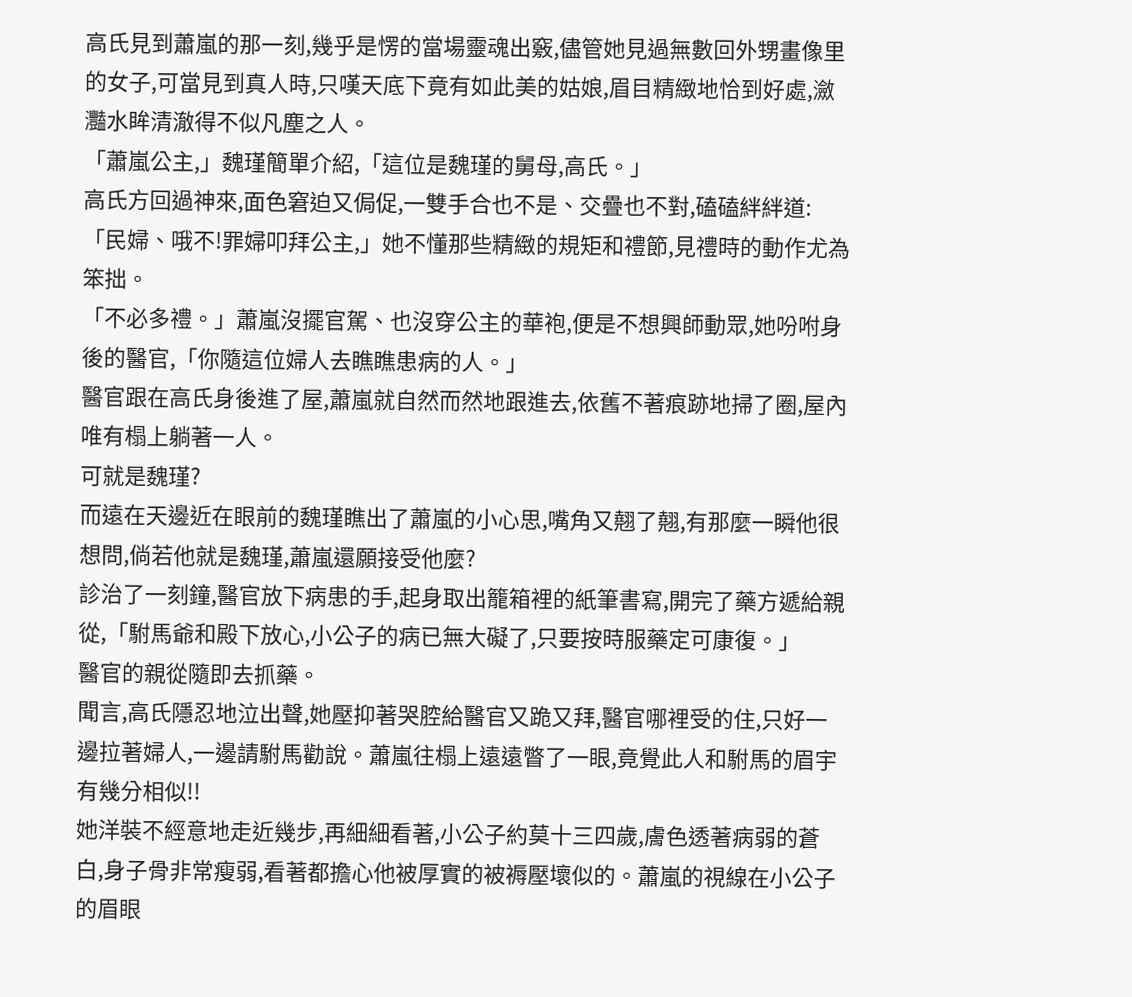高氏見到蕭嵐的那一刻,幾乎是愣的當場靈魂出竅,儘管她見過無數回外甥畫像里的女子,可當見到真人時,只嘆天底下竟有如此美的姑娘,眉目精緻地恰到好處,瀲灩水眸清澈得不似凡塵之人。
「蕭嵐公主,」魏瑾簡單介紹,「這位是魏瑾的舅母,高氏。」
高氏方回過神來,面色窘迫又侷促,一雙手合也不是、交疊也不對,磕磕絆絆道:「民婦、哦不!罪婦叩拜公主,」她不懂那些精緻的規矩和禮節,見禮時的動作尤為笨拙。
「不必多禮。」蕭嵐沒擺官駕、也沒穿公主的華袍,便是不想興師動眾,她吩咐身後的醫官,「你隨這位婦人去瞧瞧患病的人。」
醫官跟在高氏身後進了屋,蕭嵐就自然而然地跟進去,依舊不著痕跡地掃了圈,屋內唯有榻上躺著一人。
可就是魏瑾?
而遠在天邊近在眼前的魏瑾瞧出了蕭嵐的小心思,嘴角又翹了翹,有那麼一瞬他很想問,倘若他就是魏瑾,蕭嵐還願接受他麼?
診治了一刻鐘,醫官放下病患的手,起身取出籠箱裡的紙筆書寫,開完了藥方遞給親從,「駙馬爺和殿下放心,小公子的病已無大礙了,只要按時服藥定可康復。」
醫官的親從隨即去抓藥。
聞言,高氏隱忍地泣出聲,她壓抑著哭腔給醫官又跪又拜,醫官哪裡受的住,只好一邊拉著婦人,一邊請駙馬勸說。蕭嵐往榻上遠遠瞥了一眼,竟覺此人和駙馬的眉宇有幾分相似!!
她洋裝不經意地走近幾步,再細細看著,小公子約莫十三四歲,膚色透著病弱的蒼白,身子骨非常瘦弱,看著都擔心他被厚實的被褥壓壞似的。蕭嵐的視線在小公子的眉眼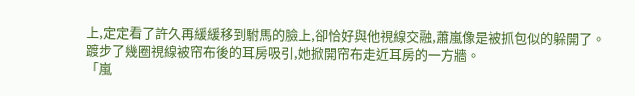上,定定看了許久再緩緩移到駙馬的臉上,卻恰好與他視線交融,蕭嵐像是被抓包似的躲開了。
踱步了幾圈視線被帘布後的耳房吸引,她掀開帘布走近耳房的一方牆。
「嵐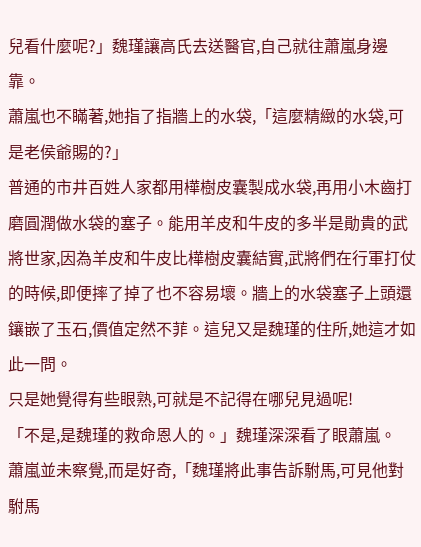兒看什麼呢?」魏瑾讓高氏去送醫官,自己就往蕭嵐身邊靠。
蕭嵐也不瞞著,她指了指牆上的水袋,「這麼精緻的水袋,可是老侯爺賜的?」
普通的市井百姓人家都用樺樹皮囊製成水袋,再用小木齒打磨圓潤做水袋的塞子。能用羊皮和牛皮的多半是勛貴的武將世家,因為羊皮和牛皮比樺樹皮囊結實,武將們在行軍打仗的時候,即便摔了掉了也不容易壞。牆上的水袋塞子上頭還鑲嵌了玉石,價值定然不菲。這兒又是魏瑾的住所,她這才如此一問。
只是她覺得有些眼熟,可就是不記得在哪兒見過呢!
「不是,是魏瑾的救命恩人的。」魏瑾深深看了眼蕭嵐。
蕭嵐並未察覺,而是好奇,「魏瑾將此事告訴駙馬,可見他對駙馬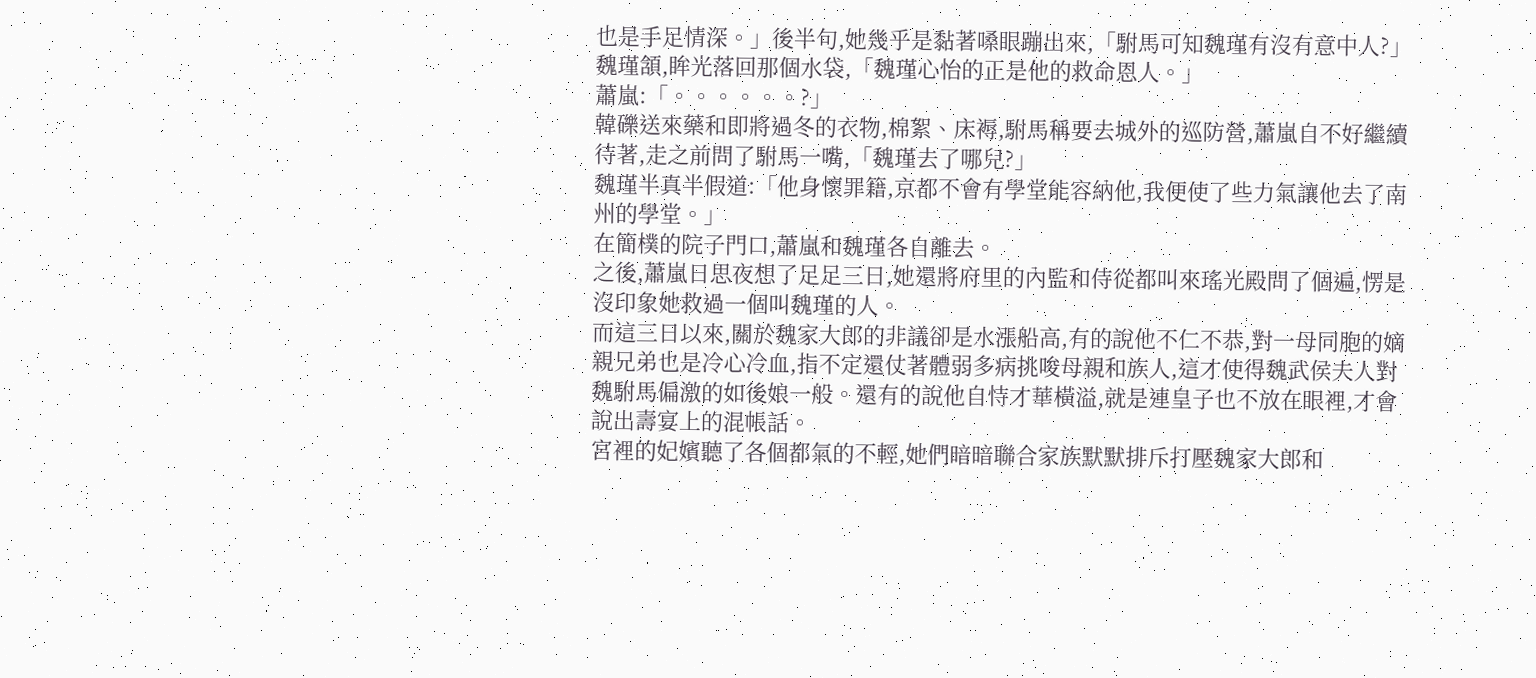也是手足情深。」後半句,她幾乎是黏著嗓眼蹦出來,「駙馬可知魏瑾有沒有意中人?」
魏瑾頷,眸光落回那個水袋,「魏瑾心怡的正是他的救命恩人。」
蕭嵐:「。。。。。。?」
韓礫送來藥和即將過冬的衣物,棉絮、床褥,駙馬稱要去城外的巡防營,蕭嵐自不好繼續待著,走之前問了駙馬一嘴,「魏瑾去了哪兒?」
魏瑾半真半假道:「他身懷罪籍,京都不會有學堂能容納他,我便使了些力氣讓他去了南州的學堂。」
在簡樸的院子門口,蕭嵐和魏瑾各自離去。
之後,蕭嵐日思夜想了足足三日,她還將府里的內監和侍從都叫來瑤光殿問了個遍,愣是沒印象她救過一個叫魏瑾的人。
而這三日以來,關於魏家大郎的非議卻是水漲船高,有的說他不仁不恭,對一母同胞的嫡親兄弟也是冷心冷血,指不定還仗著體弱多病挑唆母親和族人,這才使得魏武侯夫人對魏駙馬偏激的如後娘一般。還有的說他自恃才華橫溢,就是連皇子也不放在眼裡,才會說出壽宴上的混帳話。
宮裡的妃嬪聽了各個都氣的不輕,她們暗暗聯合家族默默排斥打壓魏家大郎和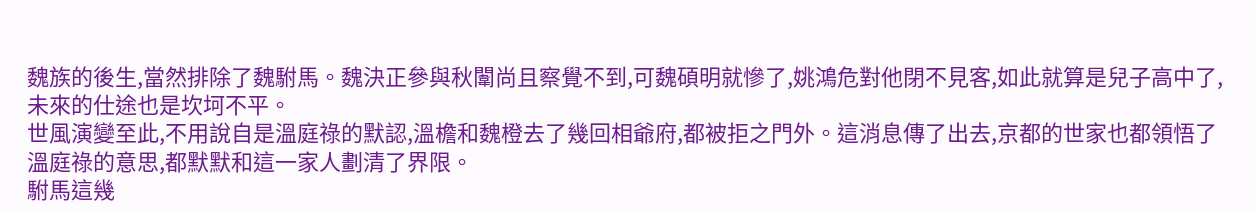魏族的後生,當然排除了魏駙馬。魏決正參與秋闈尚且察覺不到,可魏碩明就慘了,姚鴻危對他閉不見客,如此就算是兒子高中了,未來的仕途也是坎坷不平。
世風演變至此,不用說自是溫庭祿的默認,溫檐和魏橙去了幾回相爺府,都被拒之門外。這消息傳了出去,京都的世家也都領悟了溫庭祿的意思,都默默和這一家人劃清了界限。
駙馬這幾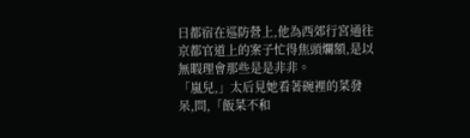日都宿在巡防營上,他為西郊行宮通往京都官道上的案子忙得焦頭爛額,是以無暇理會那些是是非非。
「嵐兒,」太后見她看著碗裡的菜發呆,問,「飯菜不和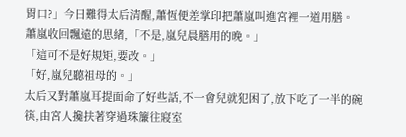胃口?」今日難得太后清醒,蕭恆便差掌印把蕭嵐叫進宮裡一道用膳。
蕭嵐收回飄遠的思緒,「不是,嵐兒晨膳用的晚。」
「這可不是好規矩,要改。」
「好,嵐兒聽祖母的。」
太后又對蕭嵐耳提面命了好些話,不一會兒就犯困了,放下吃了一半的碗筷,由宮人攙扶著穿過珠簾往寢室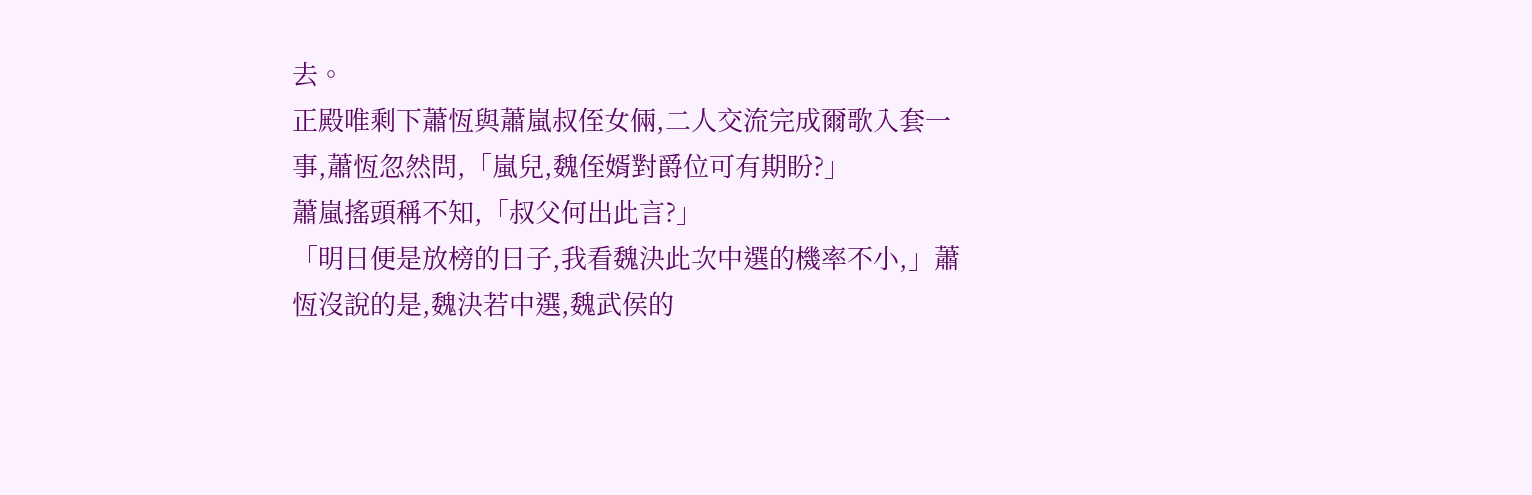去。
正殿唯剩下蕭恆與蕭嵐叔侄女倆,二人交流完成爾歌入套一事,蕭恆忽然問,「嵐兒,魏侄婿對爵位可有期盼?」
蕭嵐搖頭稱不知,「叔父何出此言?」
「明日便是放榜的日子,我看魏決此次中選的機率不小,」蕭恆沒說的是,魏決若中選,魏武侯的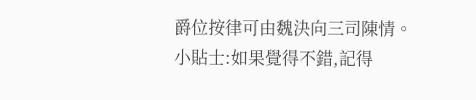爵位按律可由魏決向三司陳情。
小貼士:如果覺得不錯,記得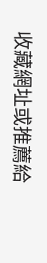收藏網址或推薦給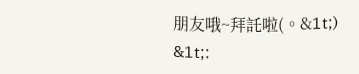朋友哦~拜託啦(。&1t;)
&1t;: